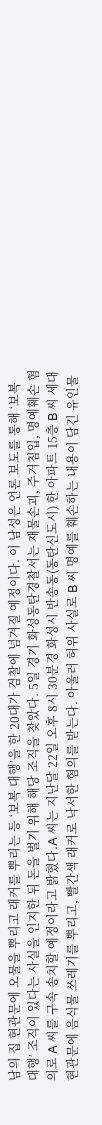남의 집 현관문에 오물을 뿌리고 래커를 뿌리는 등 ‘보복 대행’을 한 20대가 검찰에 넘겨질 예정이다. 이 남성은 언론 보도를 통해 ‘보복 대행’ 조직이 있다는 사실을 인지한 뒤 돈을 벌기 위해 해당 조직을 찾았다. 5일 경기 화성동탄경찰서는 재물손괴, 주거침입, 명예훼손 혐의로 A 씨를 구속 송치할 예정이라고 밝혔다.A 씨는 지난달 22일 오후 8시 30분경 화성시 반송동(동탄신도시) 한 아파트 15층 B 씨 세대 현관문에 음식물 쓰레기를 뿌리고, 빨간색 래커로 낙서한 혐의를 받는다. 아울러 허위 사실로 B 씨 명예를 훼손하는 내용이 담긴 유인물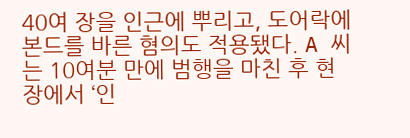40여 장을 인근에 뿌리고, 도어락에 본드를 바른 혐의도 적용됐다. A 씨는 10여분 만에 범행을 마친 후 현장에서 ‘인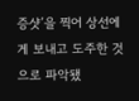증샷’을 찍어 상선에게 보내고 도주한 것으로 파악됐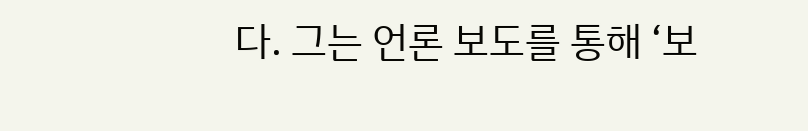다. 그는 언론 보도를 통해 ‘보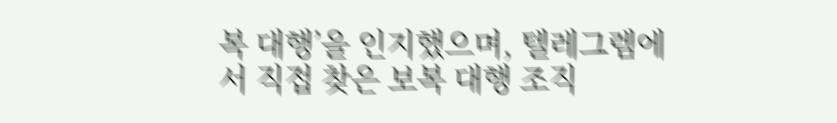복 대행’을 인지했으며, 텔레그렘에서 직접 찾은 보복 대행 조직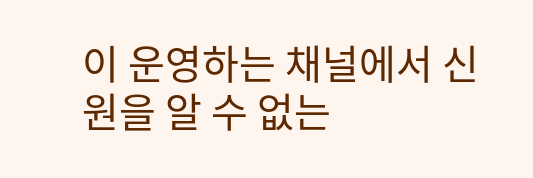이 운영하는 채널에서 신원을 알 수 없는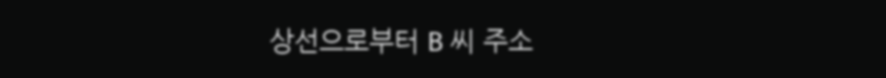상선으로부터 B 씨 주소